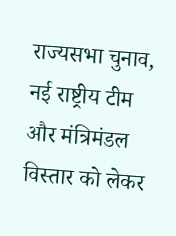राज्यसभा चुनाव, नई राष्ट्रीय टीम और मंत्रिमंडल विस्तार को लेकर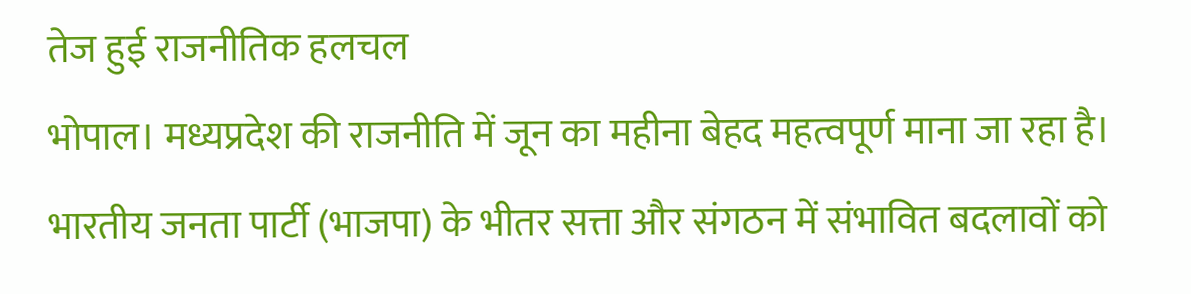तेज हुई राजनीतिक हलचल
भोपाल। मध्यप्रदेश की राजनीति में जून का महीना बेहद महत्वपूर्ण माना जा रहा है। भारतीय जनता पार्टी (भाजपा) के भीतर सत्ता और संगठन में संभावित बदलावों को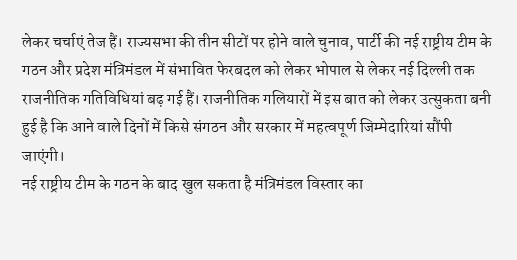लेकर चर्चाएं तेज हैं। राज्यसभा की तीन सीटों पर होने वाले चुनाव, पार्टी की नई राष्ट्रीय टीम के गठन और प्रदेश मंत्रिमंडल में संभावित फेरबदल को लेकर भोपाल से लेकर नई दिल्ली तक राजनीतिक गतिविधियां बढ़ गई हैं। राजनीतिक गलियारों में इस बात को लेकर उत्सुकता बनी हुई है कि आने वाले दिनों में किसे संगठन और सरकार में महत्वपूर्ण जिम्मेदारियां सौंपी जाएंगी।
नई राष्ट्रीय टीम के गठन के बाद खुल सकता है मंत्रिमंडल विस्तार का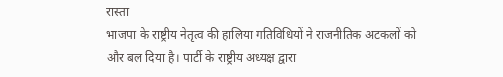रास्ता
भाजपा के राष्ट्रीय नेतृत्व की हालिया गतिविधियों ने राजनीतिक अटकलों को और बल दिया है। पार्टी के राष्ट्रीय अध्यक्ष द्वारा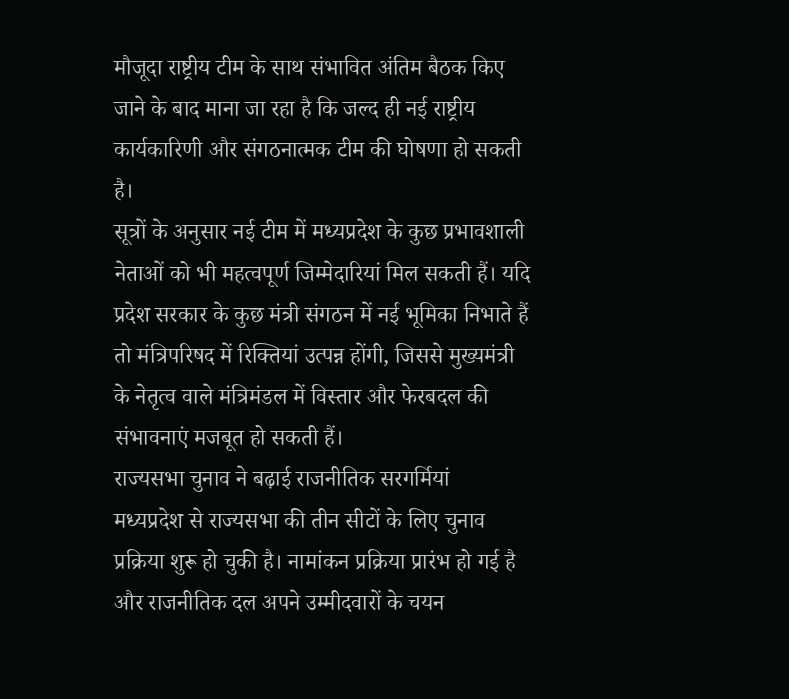मौजूदा राष्ट्रीय टीम के साथ संभावित अंतिम बैठक किए जाने के बाद माना जा रहा है कि जल्द ही नई राष्ट्रीय कार्यकारिणी और संगठनात्मक टीम की घोषणा हो सकती है।
सूत्रों के अनुसार नई टीम में मध्यप्रदेश के कुछ प्रभावशाली नेताओं को भी महत्वपूर्ण जिम्मेदारियां मिल सकती हैं। यदि प्रदेश सरकार के कुछ मंत्री संगठन में नई भूमिका निभाते हैं तो मंत्रिपरिषद में रिक्तियां उत्पन्न होंगी, जिससे मुख्यमंत्री के नेतृत्व वाले मंत्रिमंडल में विस्तार और फेरबदल की संभावनाएं मजबूत हो सकती हैं।
राज्यसभा चुनाव ने बढ़ाई राजनीतिक सरगर्मियां
मध्यप्रदेश से राज्यसभा की तीन सीटों के लिए चुनाव प्रक्रिया शुरू हो चुकी है। नामांकन प्रक्रिया प्रारंभ हो गई है और राजनीतिक दल अपने उम्मीदवारों के चयन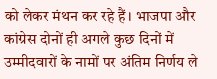को लेकर मंथन कर रहे हैं। भाजपा और कांग्रेस दोनों ही अगले कुछ दिनों में उम्मीदवारों के नामों पर अंतिम निर्णय ले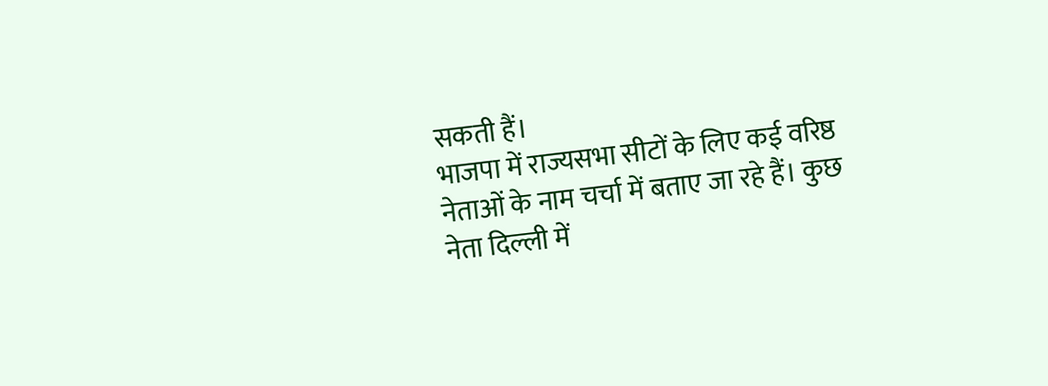सकती हैं।
भाजपा में राज्यसभा सीटों के लिए कई वरिष्ठ नेताओं के नाम चर्चा में बताए जा रहे हैं। कुछ नेता दिल्ली में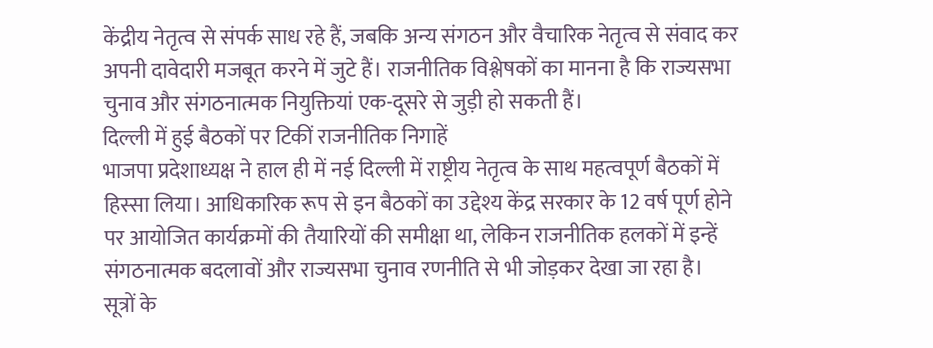केंद्रीय नेतृत्व से संपर्क साध रहे हैं, जबकि अन्य संगठन और वैचारिक नेतृत्व से संवाद कर अपनी दावेदारी मजबूत करने में जुटे हैं। राजनीतिक विश्लेषकों का मानना है कि राज्यसभा चुनाव और संगठनात्मक नियुक्तियां एक-दूसरे से जुड़ी हो सकती हैं।
दिल्ली में हुई बैठकों पर टिकीं राजनीतिक निगाहें
भाजपा प्रदेशाध्यक्ष ने हाल ही में नई दिल्ली में राष्ट्रीय नेतृत्व के साथ महत्वपूर्ण बैठकों में हिस्सा लिया। आधिकारिक रूप से इन बैठकों का उद्देश्य केंद्र सरकार के 12 वर्ष पूर्ण होने पर आयोजित कार्यक्रमों की तैयारियों की समीक्षा था, लेकिन राजनीतिक हलकों में इन्हें संगठनात्मक बदलावों और राज्यसभा चुनाव रणनीति से भी जोड़कर देखा जा रहा है।
सूत्रों के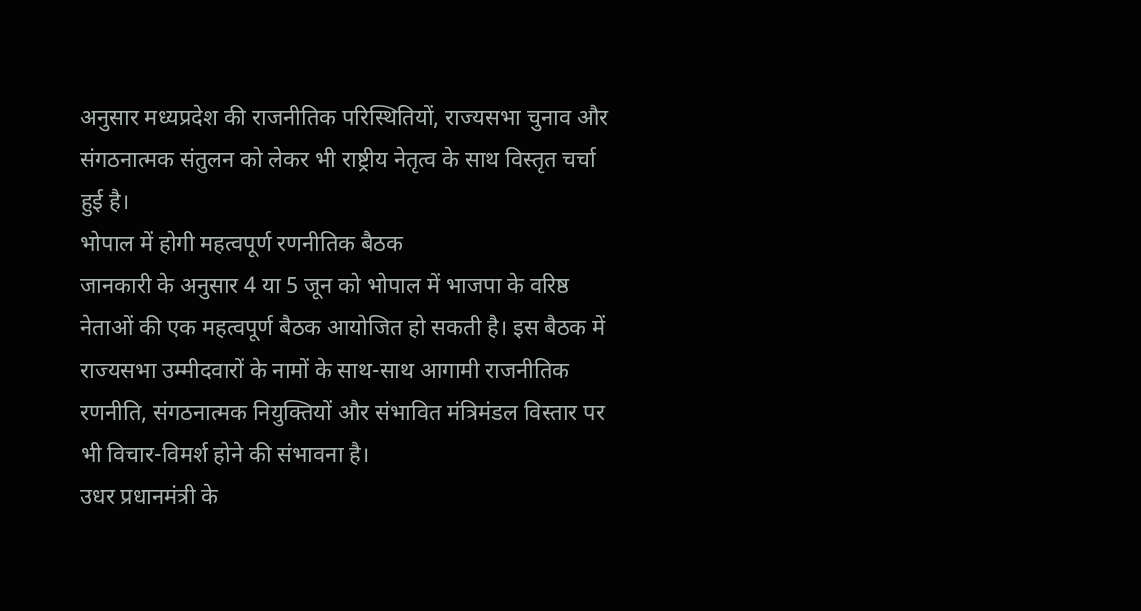अनुसार मध्यप्रदेश की राजनीतिक परिस्थितियों, राज्यसभा चुनाव और संगठनात्मक संतुलन को लेकर भी राष्ट्रीय नेतृत्व के साथ विस्तृत चर्चा हुई है।
भोपाल में होगी महत्वपूर्ण रणनीतिक बैठक
जानकारी के अनुसार 4 या 5 जून को भोपाल में भाजपा के वरिष्ठ नेताओं की एक महत्वपूर्ण बैठक आयोजित हो सकती है। इस बैठक में राज्यसभा उम्मीदवारों के नामों के साथ-साथ आगामी राजनीतिक रणनीति, संगठनात्मक नियुक्तियों और संभावित मंत्रिमंडल विस्तार पर भी विचार-विमर्श होने की संभावना है।
उधर प्रधानमंत्री के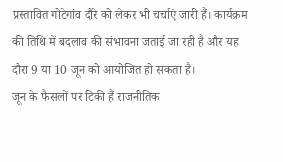प्रस्तावित गोटेगांव दौरे को लेकर भी चर्चाएं जारी हैं। कार्यक्रम की तिथि में बदलाव की संभावना जताई जा रही है और यह दौरा 9 या 10 जून को आयोजित हो सकता है।
जून के फैसलों पर टिकी हैं राजनीतिक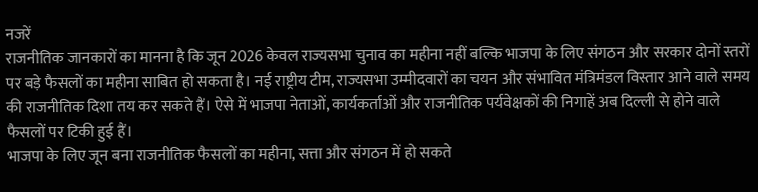नजरें
राजनीतिक जानकारों का मानना है कि जून 2026 केवल राज्यसभा चुनाव का महीना नहीं बल्कि भाजपा के लिए संगठन और सरकार दोनों स्तरों पर बड़े फैसलों का महीना साबित हो सकता है। नई राष्ट्रीय टीम, राज्यसभा उम्मीदवारों का चयन और संभावित मंत्रिमंडल विस्तार आने वाले समय की राजनीतिक दिशा तय कर सकते हैं। ऐसे में भाजपा नेताओं, कार्यकर्ताओं और राजनीतिक पर्यवेक्षकों की निगाहें अब दिल्ली से होने वाले फैसलों पर टिकी हुई हैं।
भाजपा के लिए जून बना राजनीतिक फैसलों का महीना, सत्ता और संगठन में हो सकते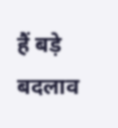हैं बड़े बदलाव